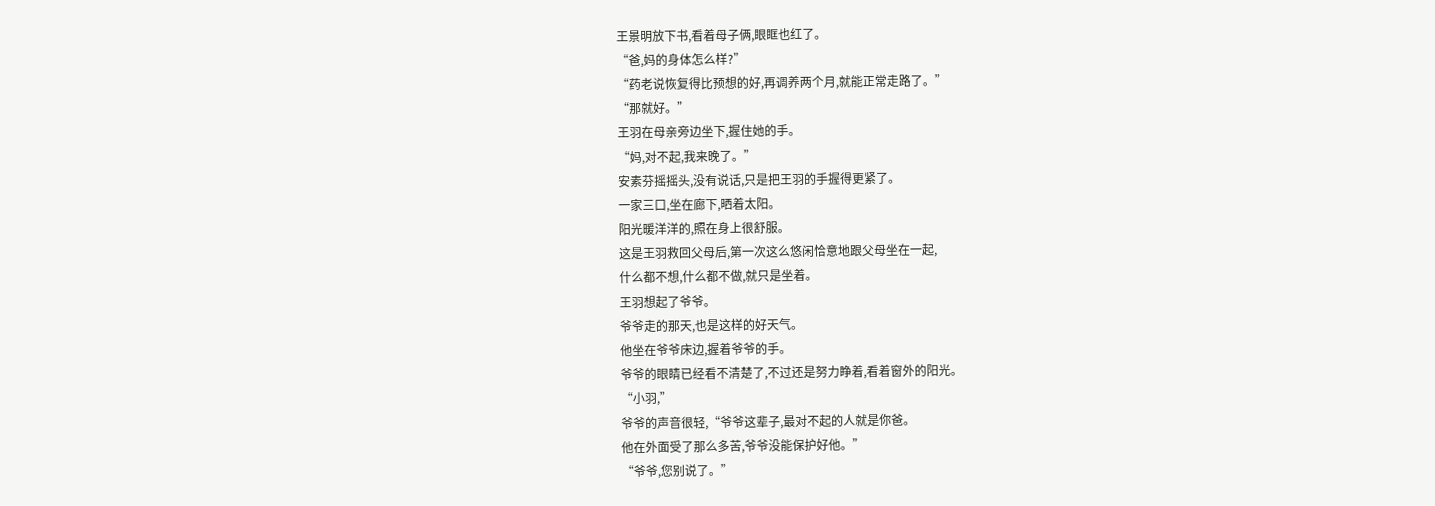王景明放下书,看着母子俩,眼眶也红了。
“爸,妈的身体怎么样?”
“药老说恢复得比预想的好,再调养两个月,就能正常走路了。”
“那就好。”
王羽在母亲旁边坐下,握住她的手。
“妈,对不起,我来晚了。”
安素芬摇摇头,没有说话,只是把王羽的手握得更紧了。
一家三口,坐在廊下,晒着太阳。
阳光暖洋洋的,照在身上很舒服。
这是王羽救回父母后,第一次这么悠闲恰意地跟父母坐在一起,
什么都不想,什么都不做,就只是坐着。
王羽想起了爷爷。
爷爷走的那天,也是这样的好天气。
他坐在爷爷床边,握着爷爷的手。
爷爷的眼睛已经看不清楚了,不过还是努力睁着,看着窗外的阳光。
“小羽,”
爷爷的声音很轻,“爷爷这辈子,最对不起的人就是你爸。
他在外面受了那么多苦,爷爷没能保护好他。”
“爷爷,您别说了。”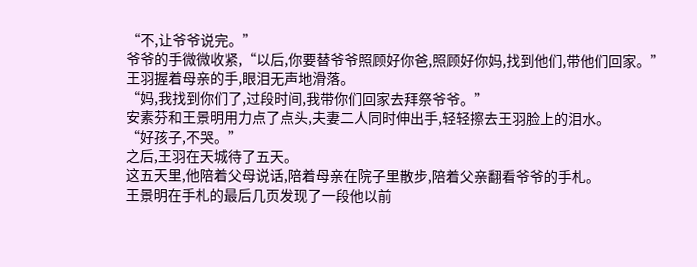“不,让爷爷说完。”
爷爷的手微微收紧,“以后,你要替爷爷照顾好你爸,照顾好你妈,找到他们,带他们回家。”
王羽握着母亲的手,眼泪无声地滑落。
“妈,我找到你们了,过段时间,我带你们回家去拜祭爷爷。”
安素芬和王景明用力点了点头,夫妻二人同时伸出手,轻轻擦去王羽脸上的泪水。
“好孩子,不哭。”
之后,王羽在天城待了五天。
这五天里,他陪着父母说话,陪着母亲在院子里散步,陪着父亲翻看爷爷的手札。
王景明在手札的最后几页发现了一段他以前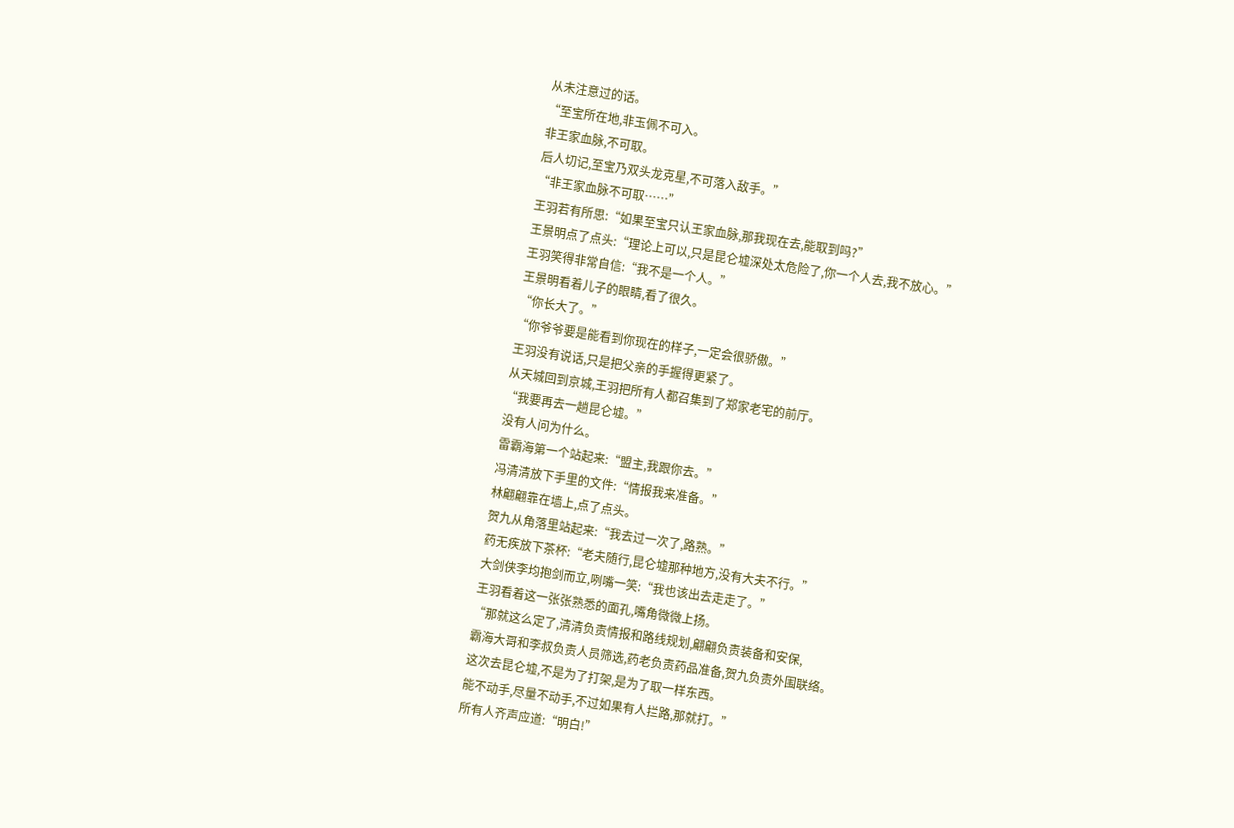从未注意过的话。
“至宝所在地,非玉佩不可入。
非王家血脉,不可取。
后人切记,至宝乃双头龙克星,不可落入敌手。”
“非王家血脉不可取……”
王羽若有所思:“如果至宝只认王家血脉,那我现在去,能取到吗?”
王景明点了点头:“理论上可以,只是昆仑墟深处太危险了,你一个人去,我不放心。”
王羽笑得非常自信:“我不是一个人。”
王景明看着儿子的眼睛,看了很久。
“你长大了。”
“你爷爷要是能看到你现在的样子,一定会很骄傲。”
王羽没有说话,只是把父亲的手握得更紧了。
从天城回到京城,王羽把所有人都召集到了郑家老宅的前厅。
“我要再去一趟昆仑墟。”
没有人问为什么。
雷霸海第一个站起来:“盟主,我跟你去。”
冯清清放下手里的文件:“情报我来准备。”
林翩翩靠在墙上,点了点头。
贺九从角落里站起来:“我去过一次了,路熟。”
药无疾放下茶杯:“老夫随行,昆仑墟那种地方,没有大夫不行。”
大剑侠李均抱剑而立,咧嘴一笑:“我也该出去走走了。”
王羽看着这一张张熟悉的面孔,嘴角微微上扬。
“那就这么定了,清清负责情报和路线规划,翩翩负责装备和安保,
霸海大哥和李叔负责人员筛选,药老负责药品准备,贺九负责外围联络。
这次去昆仑墟,不是为了打架,是为了取一样东西。
能不动手,尽量不动手,不过如果有人拦路,那就打。”
所有人齐声应道:“明白!”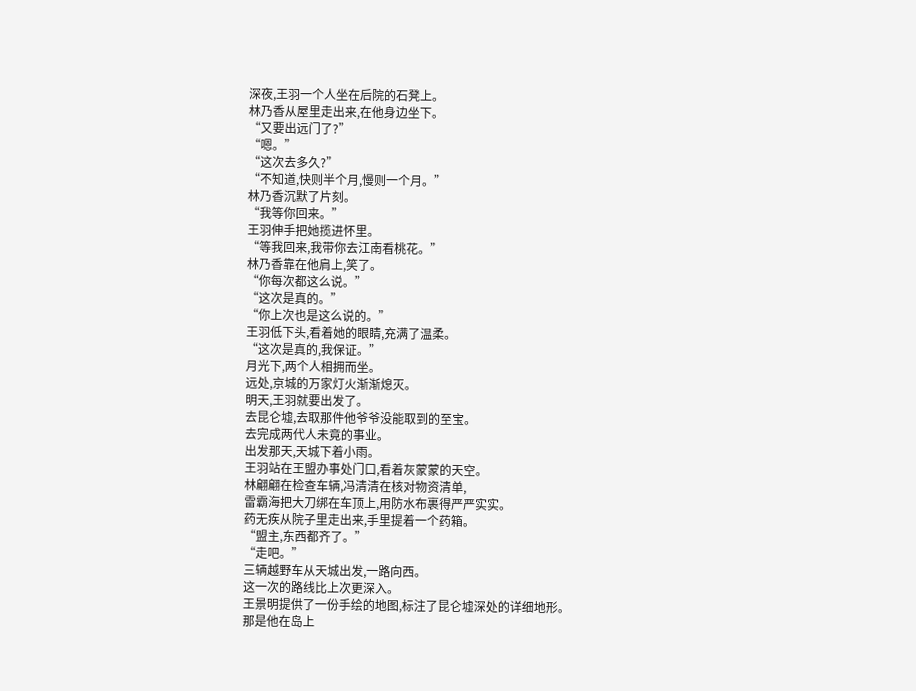深夜,王羽一个人坐在后院的石凳上。
林乃香从屋里走出来,在他身边坐下。
“又要出远门了?”
“嗯。”
“这次去多久?”
“不知道,快则半个月,慢则一个月。”
林乃香沉默了片刻。
“我等你回来。”
王羽伸手把她揽进怀里。
“等我回来,我带你去江南看桃花。”
林乃香靠在他肩上,笑了。
“你每次都这么说。”
“这次是真的。”
“你上次也是这么说的。”
王羽低下头,看着她的眼睛,充满了温柔。
“这次是真的,我保证。”
月光下,两个人相拥而坐。
远处,京城的万家灯火渐渐熄灭。
明天,王羽就要出发了。
去昆仑墟,去取那件他爷爷没能取到的至宝。
去完成两代人未竟的事业。
出发那天,天城下着小雨。
王羽站在王盟办事处门口,看着灰蒙蒙的天空。
林翩翩在检查车辆,冯清清在核对物资清单,
雷霸海把大刀绑在车顶上,用防水布裹得严严实实。
药无疾从院子里走出来,手里提着一个药箱。
“盟主,东西都齐了。”
“走吧。”
三辆越野车从天城出发,一路向西。
这一次的路线比上次更深入。
王景明提供了一份手绘的地图,标注了昆仑墟深处的详细地形。
那是他在岛上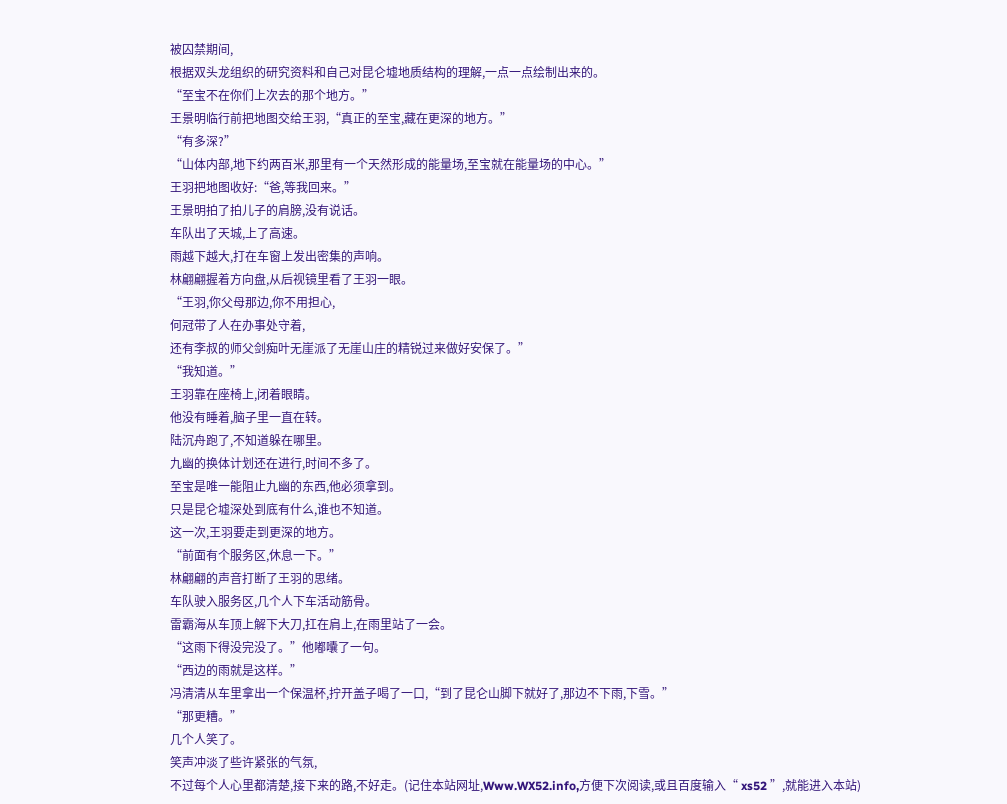被囚禁期间,
根据双头龙组织的研究资料和自己对昆仑墟地质结构的理解,一点一点绘制出来的。
“至宝不在你们上次去的那个地方。”
王景明临行前把地图交给王羽,“真正的至宝,藏在更深的地方。”
“有多深?”
“山体内部,地下约两百米,那里有一个天然形成的能量场,至宝就在能量场的中心。”
王羽把地图收好:“爸,等我回来。”
王景明拍了拍儿子的肩膀,没有说话。
车队出了天城,上了高速。
雨越下越大,打在车窗上发出密集的声响。
林翩翩握着方向盘,从后视镜里看了王羽一眼。
“王羽,你父母那边,你不用担心,
何冠带了人在办事处守着,
还有李叔的师父剑痴叶无崖派了无崖山庄的精锐过来做好安保了。”
“我知道。”
王羽靠在座椅上,闭着眼睛。
他没有睡着,脑子里一直在转。
陆沉舟跑了,不知道躲在哪里。
九幽的换体计划还在进行,时间不多了。
至宝是唯一能阻止九幽的东西,他必须拿到。
只是昆仑墟深处到底有什么,谁也不知道。
这一次,王羽要走到更深的地方。
“前面有个服务区,休息一下。”
林翩翩的声音打断了王羽的思绪。
车队驶入服务区,几个人下车活动筋骨。
雷霸海从车顶上解下大刀,扛在肩上,在雨里站了一会。
“这雨下得没完没了。”他嘟囔了一句。
“西边的雨就是这样。”
冯清清从车里拿出一个保温杯,拧开盖子喝了一口,“到了昆仑山脚下就好了,那边不下雨,下雪。”
“那更糟。”
几个人笑了。
笑声冲淡了些许紧张的气氛,
不过每个人心里都清楚,接下来的路,不好走。(记住本站网址,Www.WX52.info,方便下次阅读,或且百度输入“ xs52 ”,就能进入本站)